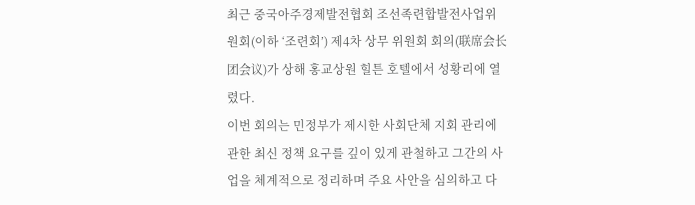최근 중국아주경제발전협회 조선족련합발전사업위원회(이하 ‘조련회’) 제4차 상무 위원회 회의(联席会长团会议)가 상해 홍교상원 힐튼 호텔에서 성황리에 열렸다.
이번 회의는 민정부가 제시한 사회단체 지회 관리에 관한 최신 정책 요구를 깊이 있게 관철하고 그간의 사업을 체계적으로 정리하며 주요 사안을 심의하고 다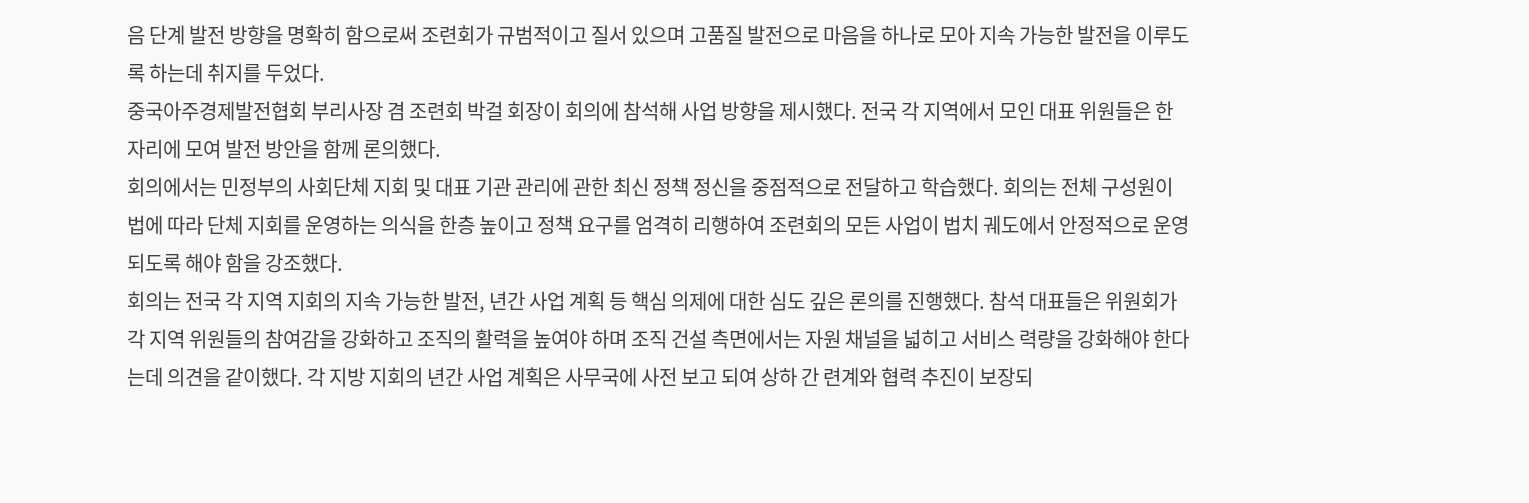음 단계 발전 방향을 명확히 함으로써 조련회가 규범적이고 질서 있으며 고품질 발전으로 마음을 하나로 모아 지속 가능한 발전을 이루도록 하는데 취지를 두었다.
중국아주경제발전협회 부리사장 겸 조련회 박걸 회장이 회의에 참석해 사업 방향을 제시했다. 전국 각 지역에서 모인 대표 위원들은 한자리에 모여 발전 방안을 함께 론의했다.
회의에서는 민정부의 사회단체 지회 및 대표 기관 관리에 관한 최신 정책 정신을 중점적으로 전달하고 학습했다. 회의는 전체 구성원이 법에 따라 단체 지회를 운영하는 의식을 한층 높이고 정책 요구를 엄격히 리행하여 조련회의 모든 사업이 법치 궤도에서 안정적으로 운영되도록 해야 함을 강조했다.
회의는 전국 각 지역 지회의 지속 가능한 발전, 년간 사업 계획 등 핵심 의제에 대한 심도 깊은 론의를 진행했다. 참석 대표들은 위원회가 각 지역 위원들의 참여감을 강화하고 조직의 활력을 높여야 하며 조직 건설 측면에서는 자원 채널을 넓히고 서비스 력량을 강화해야 한다는데 의견을 같이했다. 각 지방 지회의 년간 사업 계획은 사무국에 사전 보고 되여 상하 간 련계와 협력 추진이 보장되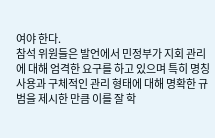여야 한다.
참석 위원들은 발언에서 민정부가 지회 관리에 대해 엄격한 요구를 하고 있으며 특히 명칭 사용과 구체적인 관리 형태에 대해 명확한 규범을 제시한 만큼 이를 잘 학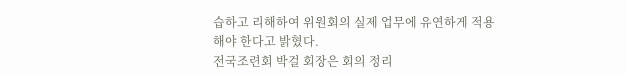습하고 리해하여 위원회의 실제 업무에 유연하게 적용해야 한다고 밝혔다.
전국조련회 박걸 회장은 회의 정리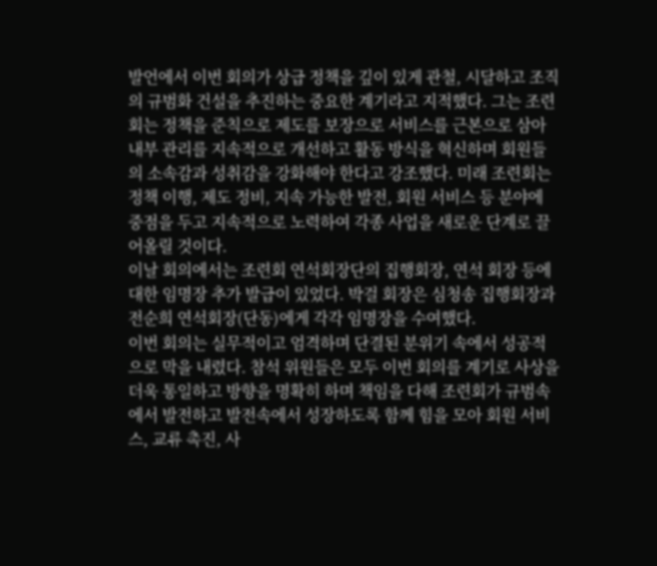발언에서 이번 회의가 상급 정책을 깊이 있게 관철, 시달하고 조직의 규범화 건설을 추진하는 중요한 계기라고 지적했다. 그는 조련회는 정책을 준칙으로 제도를 보장으로 서비스를 근본으로 삼아 내부 관리를 지속적으로 개선하고 활동 방식을 혁신하며 회원들의 소속감과 성취감을 강화해야 한다고 강조했다. 미래 조련회는 정책 이행, 제도 정비, 지속 가능한 발전, 회원 서비스 등 분야에 중점을 두고 지속적으로 노력하여 각종 사업을 새로운 단계로 끌어올릴 것이다.
이날 회의에서는 조련회 연석회장단의 집행회장, 연석 회장 등에 대한 임명장 추가 발급이 있었다. 박걸 회장은 심청송 집행회장과 전순희 연석회장(단동)에게 각각 임명장을 수여했다.
이번 회의는 실무적이고 엄격하며 단결된 분위기 속에서 성공적으로 막을 내렸다. 참석 위원들은 모두 이번 회의를 계기로 사상을 더욱 통일하고 방향을 명확히 하며 책임을 다해 조련회가 규범속에서 발전하고 발전속에서 성장하도록 함께 힘을 모아 회원 서비스, 교류 촉진, 사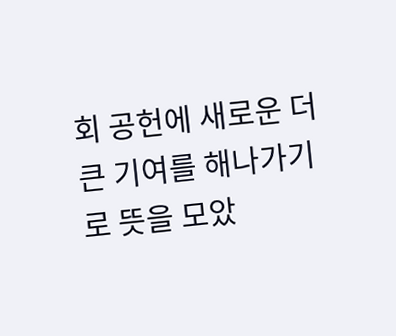회 공헌에 새로운 더 큰 기여를 해나가기로 뜻을 모았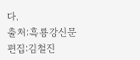다.
출처:흑룡강신문
편집:김철진